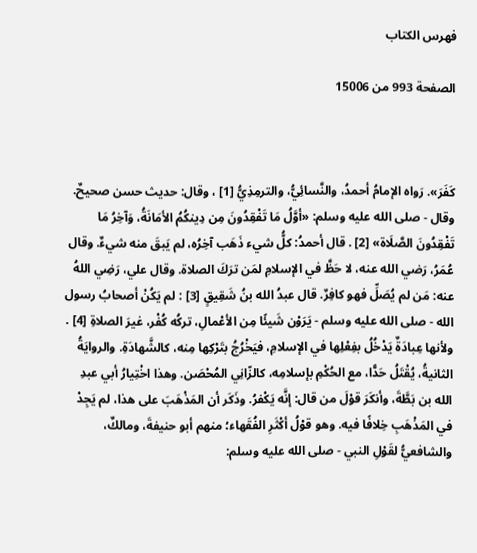فهرس الكتاب

الصفحة 993 من 15006



كَفَرَ». رَواه الإمامُ أحمدُ، والنَّسائِيُّ، والترمِذِيُّ [1] ، وقال: حديث حسن صحيحٌ. وقال - صلى الله عليه وسلم: «أوَّلُ مَا تَفْقِدُونَ مِن دِينكُمُ الأمَانَةُ، وَآخِرُ مَا تَفْقِدُونَ الصَّلَاة» [2] . قال أحمدُ: كلُّ شيء ذَهَب آخِرُه، لم يَبقَ منه شيءٌ. وقال عُمَرُ، رَضي الله عنه، لا حَظَّ في الإسلامِ لمَن ترَكَ الصلاة. وقال علي، رَضِي اللهُ عنه: مَن لم يُصَلِّ فهو كافِرٌ. قال عبدُ الله بنُ شَقِيقٍ [3] : لم يَكُنْ أصحابُ رسول الله - صلى الله عليه وسلم - يَرَوْن شَيئًا مِن الأعْمالِ، تركُه كُفْر، غيرَ الصلاةِ [4] . ولأنها عِبادَةٌ يَدْخُلُ بفِعْلِها في الإسلامِ، فيَخْرُجُ بتَرْكِها مِنه، كالشَّهادَةِ. والروايَةُ الثانيةُ، يُقْتَلُ حَدًّا، مع الحُكْمِ بإسلامِه، كالزّانِي المُحْصَن. وهذا اخْتِيارُ أبي عبدِ الله بن بَطَّةَ، وأنكَرَ قوْلَ من قال: إنَّه يَكْفرُ. وذَكَر أن المَذْهَبَ على هذا، لم يَجِدْ في المَذْهَبِ خِلافًا فيه. وهو قوْلُ أكْثَرِ الفُقَهاء؛ منهم أبو حنيفةَ، ومالكٌ، والشافعيُّ لقَوْلِ النبي - صلى الله عليه وسلم: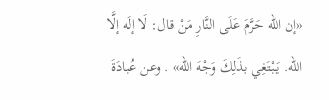«إن الله حَرَّمَ عَلَى النَّارِ مَنْ قال: لَا إلَه إلَّا الله. يَبْتَغِي بذَلِكَ وَجْهَ الله» . وعن عُبادَةَ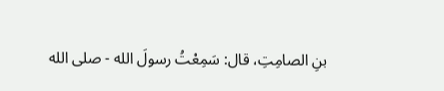بنِ الصامِتِ، قال: سَمِعْتُ رسولَ الله - صلى الله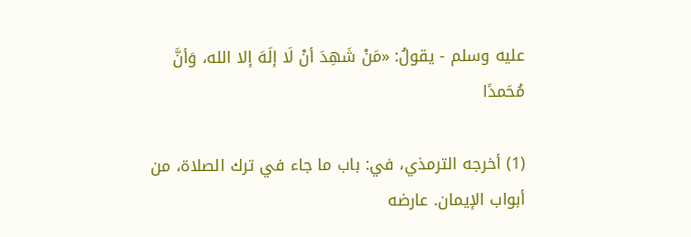عليه وسلم - يقولُ: «مَنْ شَهِدَ أنْ لَا إلَهَ إلا الله، وَأنَّ مُحَمدًا

(1) أخرجه الترمذي، في: باب ما جاء في ترك الصلاة، من أبواب الإيمان. عارضه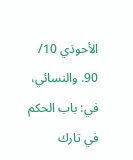الأحوذي 10/ 90. والنسائي، في: باب الحكم في تارك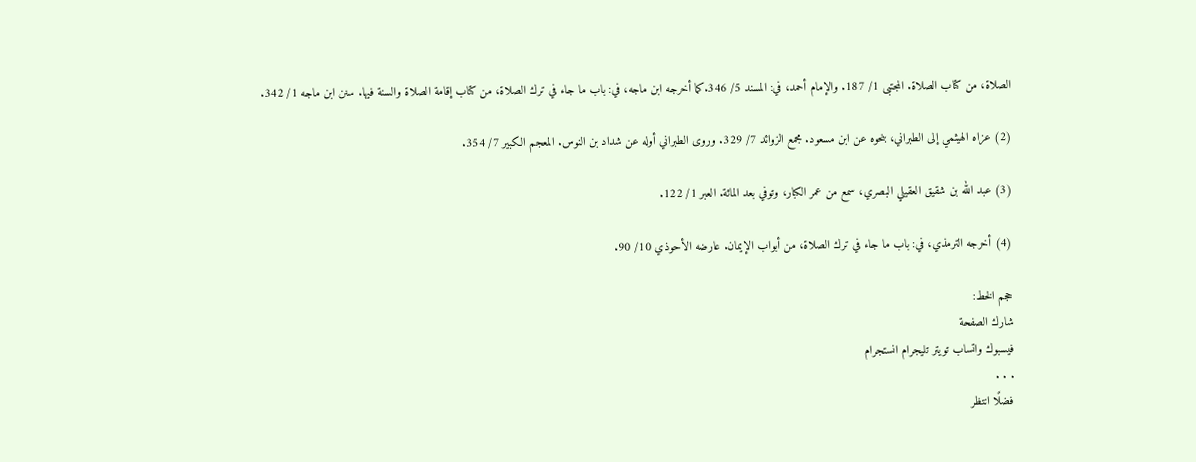الصلاة، من كتاب الصلاة. المجتبى 1/ 187. والإمام أحمد، في: المسند 5/ 346.كما أخرجه ابن ماجه، في: باب ما جاء في ترك الصلاة، من كتاب إقامة الصلاة والسنة فيها. سنن ابن ماجه 1/ 342.

(2) عزاه الهيثمي إلى الطبراني، بنحوه عن ابن مسعود. مجمع الزوائد 7/ 329. وروى الطبراني أوله عن شداد بن النوس. المعجم الكبير 7/ 354.

(3) عبد الله بن شقيق العقيلي البصري، سمع من عمر الكبار، وتوفي بعد المائة. العبر 1/ 122.

(4) أخرجه الترمذي، في: باب ما جاء في ترك الصلاة، من أبواب الإيمان. عارضه الأحوذي 10/ 90.

حجم الخط:
شارك الصفحة
فيسبوك واتساب تويتر تليجرام انستجرام
. . .
فضلًا انتظر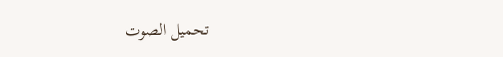تحميل الصوت